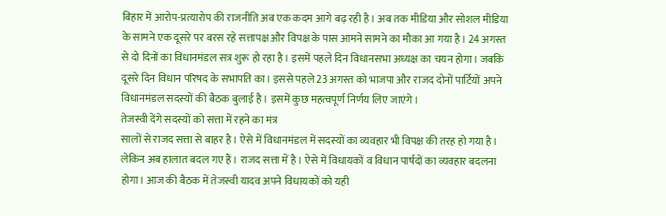बिहार में आरोप-प्रत्यारोप की राजनीति अब एक कदम आगे बढ़ रही है। अब तक मीडिया और सोशल मीडिया के सामने एक दूसरे पर बरस रहे सत्तापक्ष और विपक्ष के पास आमने सामने का मौका आ गया है। 24 अगस्त से दो दिनों का विधानमंडल सत्र शुरू हो रहा है। इसमें पहले दिन विधानसभा अध्यक्ष का चयन होगा। जबकि दूसरे दिन विधान परिषद के सभापति का। इससे पहले 23 अगस्त को भाजपा और राजद दोनों पार्टियों अपने विधानमंडल सदस्यों की बैठक बुलाई है। इसमें कुछ महत्वपूर्ण निर्णय लिए जाएंगे।
तेजस्वी देंगे सदस्यों को सत्ता में रहने का मंत्र
सालों से राजद सत्ता से बाहर है। ऐसे में विधानमंडल में सदस्यों का व्यवहार भी विपक्ष की तरह हो गया है। लेकिन अब हालात बदल गए हैं। राजद सत्ता में है। ऐसे में विधायकों व विधान पार्षदों का व्यवहार बदलना होगा। आज की बैठक में तेजस्वी यादव अपने विधायकों को यही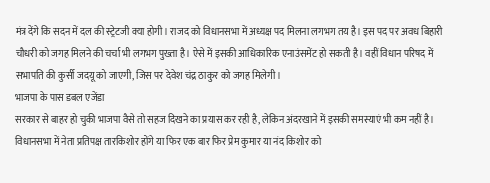मंत्र देंगे कि सदन में दल की स्ट्रेटजी क्या होगी। राजद को विधानसभा में अध्यक्ष पद मिलना लगभग तय है। इस पद पर अवध बिहारी चौधरी को जगह मिलने की चर्चा भी लगभग पुख्ता है। ऐसे में इसकी आधिकारिक एनाउंसमेंट हो सकती है। वहीं विधान परिषद में सभापति की कुर्सी जदयू को जाएगी, जिस पर देवेश चंद्र ठाकुर को जगह मिलेगी।
भाजपा के पास डबल एजेंडा
सरकार से बाहर हो चुकी भाजपा वैसे तो सहज दिखने का प्रयास कर रही है, लेकिन अंदरखाने में इसकी समस्याएं भी कम नहीं है। विधानसभा में नेता प्रतिपक्ष तारकिशोर होंगे या फिर एक बार फिर प्रेम कुमार या नंद किशोर को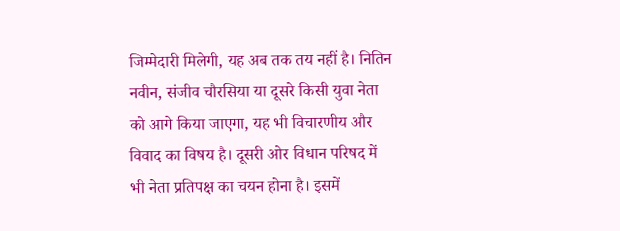जिम्मेदारी मिलेगी, यह अब तक तय नहीं है। नितिन नवीन, संजीव चौरसिया या दूसरे किसी युवा नेता को आगे किया जाएगा, यह भी विचारणीय और विवाद का विषय है। दूसरी ओर विधान परिषद में भी नेता प्रतिपक्ष का चयन होना है। इसमें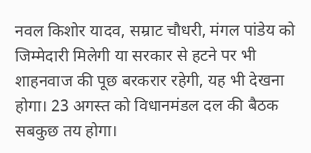नवल किशोर यादव, सम्राट चौधरी, मंगल पांडेय को जिम्मेदारी मिलेगी या सरकार से हटने पर भी शाहनवाज की पूछ बरकरार रहेगी, यह भी देखना होगा। 23 अगस्त को विधानमंडल दल की बैठक सबकुछ तय होगा।